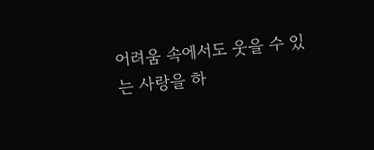어려움 속에서도 웃을 수 있는 사랑을 하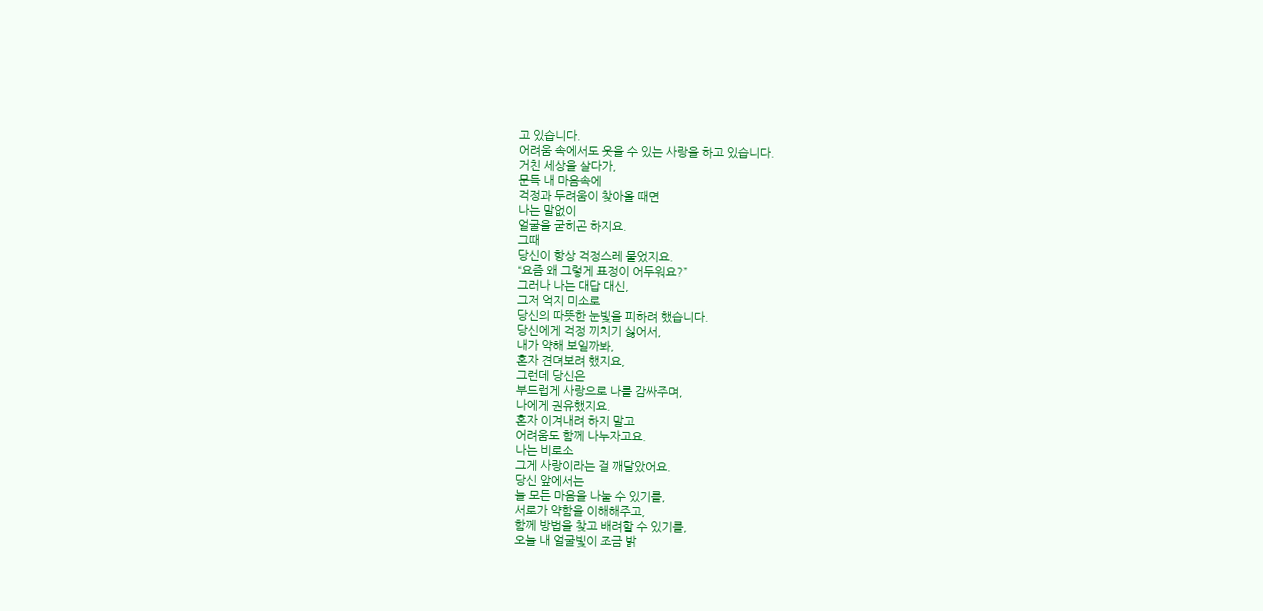고 있습니다.
어려움 속에서도 웃을 수 있는 사랑을 하고 있습니다.
거친 세상을 살다가,
문득 내 마음속에
걱정과 두려움이 찾아올 때면
나는 말없이
얼굴을 굳히곤 하지요.
그때
당신이 항상 걱정스레 물었지요.
“요즘 왜 그렇게 표정이 어두워요?”
그러나 나는 대답 대신,
그저 억지 미소로
당신의 따뜻한 눈빛을 피하려 했습니다.
당신에게 걱정 끼치기 싫어서,
내가 약해 보일까봐,
혼자 견뎌보려 했지요,
그런데 당신은
부드럽게 사랑으로 나를 감싸주며,
나에게 권유했지요.
혼자 이겨내려 하지 말고
어려움도 함께 나누자고요.
나는 비로소
그게 사랑이라는 걸 깨달았어요.
당신 앞에서는
늘 모든 마음을 나눌 수 있기를,
서로가 약함을 이해해주고,
함께 방법을 찾고 배려할 수 있기를,
오늘 내 얼굴빛이 조금 밝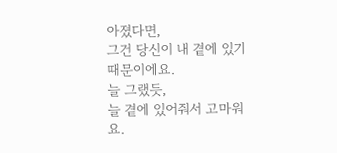아졌다면,
그건 당신이 내 곁에 있기 때문이에요.
늘 그랬듯,
늘 곁에 있어줘서 고마워요.